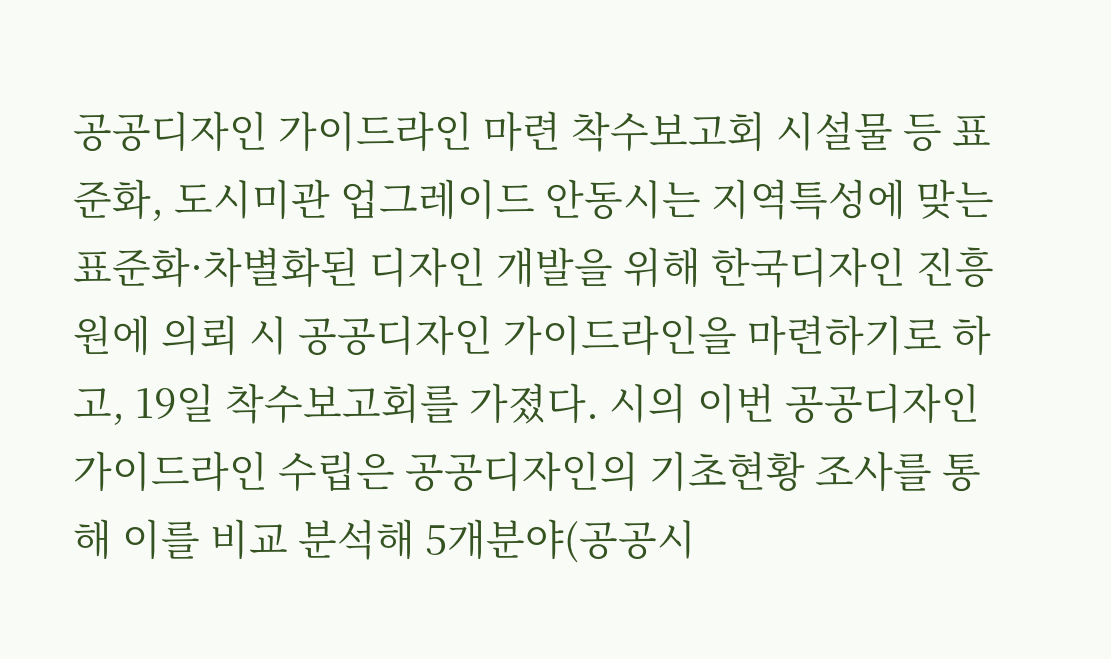공공디자인 가이드라인 마련 착수보고회 시설물 등 표준화, 도시미관 업그레이드 안동시는 지역특성에 맞는 표준화·차별화된 디자인 개발을 위해 한국디자인 진흥원에 의뢰 시 공공디자인 가이드라인을 마련하기로 하고, 19일 착수보고회를 가졌다. 시의 이번 공공디자인 가이드라인 수립은 공공디자인의 기초현황 조사를 통해 이를 비교 분석해 5개분야(공공시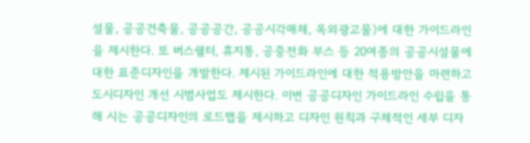설물, 공공건축물, 공공공간, 공공시각매체, 옥외광고물)에 대한 가이드라인을 제시한다. 또 버스쉘터, 휴지통, 공중전화 부스 등 20여종의 공공시설물에 대한 표준디자인을 개발한다. 제시된 가이드라인에 대한 적용방안을 마련하고 도시디자인 개선 시범사업도 제시한다. 이번 공공디자인 가이드라인 수립을 통해 시는 공공디자인의 로드맵을 제시하고 디자인 원칙과 구체적인 세부 디자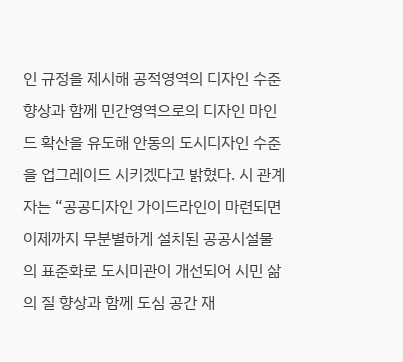인 규정을 제시해 공적영역의 디자인 수준 향상과 함께 민간영역으로의 디자인 마인드 확산을 유도해 안동의 도시디자인 수준을 업그레이드 시키겠다고 밝혔다. 시 관계자는 “공공디자인 가이드라인이 마련되면 이제까지 무분별하게 설치된 공공시설물의 표준화로 도시미관이 개선되어 시민 삶의 질 향상과 함께 도심 공간 재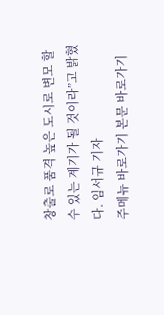창출로 품격 높은 도시로 변모 할 수 있는 계기가 될 것이라”고 밝혔다. 임서규 기자
주메뉴 바로가기 본문 바로가기